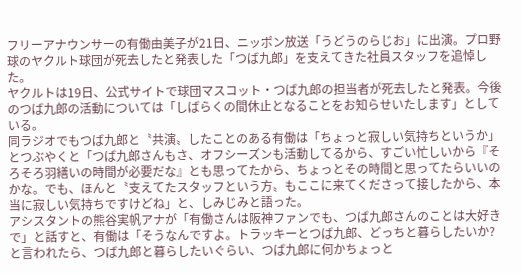フリーアナウンサーの有働由美子が21日、ニッポン放送「うどうのらじお」に出演。プロ野球のヤクルト球団が死去したと発表した「つば九郎」を支えてきた社員スタッフを追悼した。
ヤクルトは19日、公式サイトで球団マスコット・つば九郎の担当者が死去したと発表。今後のつば九郎の活動については「しばらくの間休止となることをお知らせいたします」としている。
同ラジオでもつば九郎と〝共演〟したことのある有働は「ちょっと寂しい気持ちというか」とつぶやくと「つば九郎さんもさ、オフシーズンも活動してるから、すごい忙しいから『そろそろ羽繕いの時間が必要だな』とも思ってたから、ちょっとその時間と思ってたらいいのかな。でも、ほんと〝支えてたスタッフという方〟もここに来てくださって接したから、本当に寂しい気持ちですけどね」と、しみじみと語った。
アシスタントの熊谷実帆アナが「有働さんは阪神ファンでも、つば九郎さんのことは大好きで」と話すと、有働は「そうなんですよ。トラッキーとつば九郎、どっちと暮らしたいか?と言われたら、つば九郎と暮らしたいぐらい、つば九郎に何かちょっと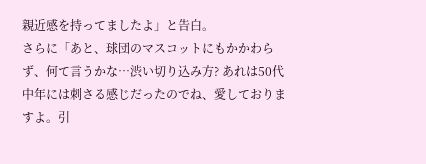親近感を持ってましたよ」と告白。
さらに「あと、球団のマスコットにもかかわらず、何て言うかな…渋い切り込み方? あれは50代中年には刺さる感じだったのでね、愛しておりますよ。引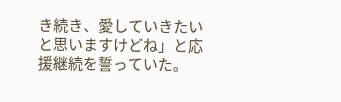き続き、愛していきたいと思いますけどね」と応援継続を誓っていた。